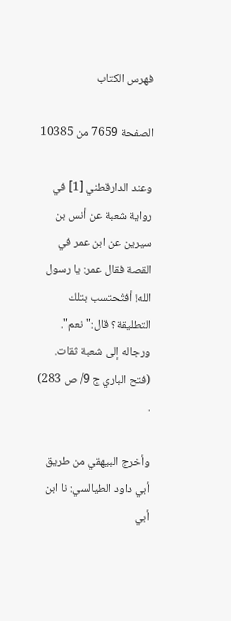فهرس الكتاب

الصفحة 7659 من 10385

وعند الدارقطني [1] في رواية شعبة عن أنس بن سيرين عن ابن عمر في القصة فقال عمر: يا رسول الله! أفتُحتسب بتلك التطليقة؟ قال:"نعم". ورجاله إلى شعبة ثقات. (فتح الباري ج 9/ ص 283) .

وأخرج البيهقي من طريق أبي داود الطيالسي: نا ابن أبي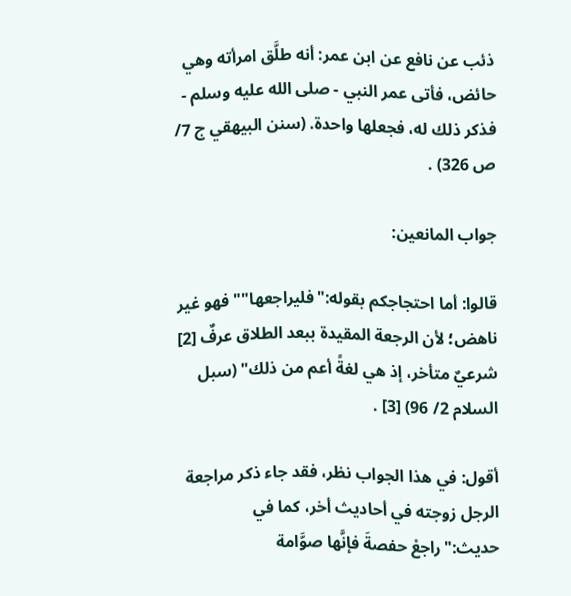ذئب عن نافع عن ابن عمر: أنه طلَّق امرأته وهي حائض، فأتى عمر النبي - صلى الله عليه وسلم - فذكر ذلك له، فجعلها واحدة. (سنن البيهقي ج 7/ ص 326) .

جواب المانعين:

قالوا: أما احتجاجكم بقوله:"فليراجعها""فهو غير ناهض؛ لأن الرجعة المقيدة ببعد الطلاق عرفٌ [2] شرعيٌ متأخر، إذ هي لغةً أعم من ذلك" (سبل السلام 2/ 96) [3] .

أقول: في هذا الجواب نظر، فقد جاء ذكر مراجعة الرجل زوجته في أحاديث أخر، كما في حديث:"راجعْ حفصةَ فإنَّها صوَّامة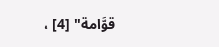قوَّامة" [4] ،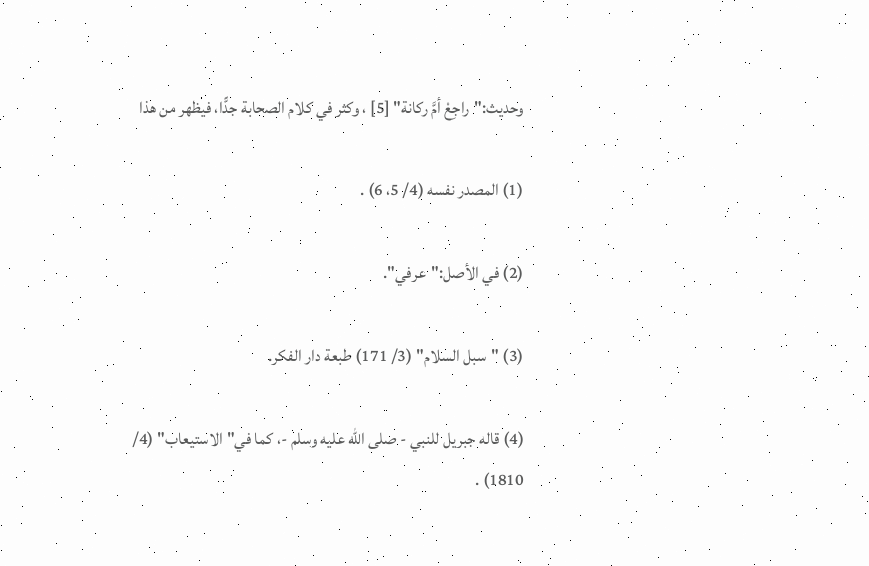وحديث:"راجِعْ أمَّ ركانة" [5] ، وكثر في كلام الصحابة جدًّا، فيظهر من هذا

(1) المصدر نفسه (4/ 5، 6) .

(2) في الأصل:"عرفي".

(3) "سبل السلام" (3/ 171) طبعة دار الفكر.

(4) قاله جبريل للنبي - صلى الله عليه وسلم -، كما في"الاستيعاب" (4/ 1810) .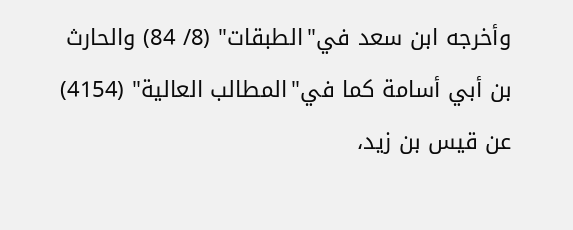وأخرجه ابن سعد في"الطبقات" (8/ 84) والحارث بن أبي أسامة كما في"المطالب العالية" (4154) عن قيس بن زيد،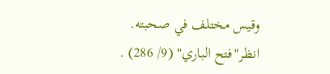وقيس مختلف في صحبته. انظر"فتح الباري" (9/ 286) .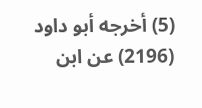(5) أخرجه أبو داود (2196) عن ابن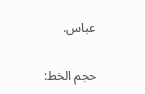عباس.

حجم الخط: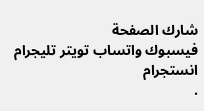شارك الصفحة
فيسبوك واتساب تويتر تليجرام انستجرام
.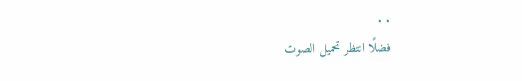. .
فضلًا انتظر تحميل الصوت